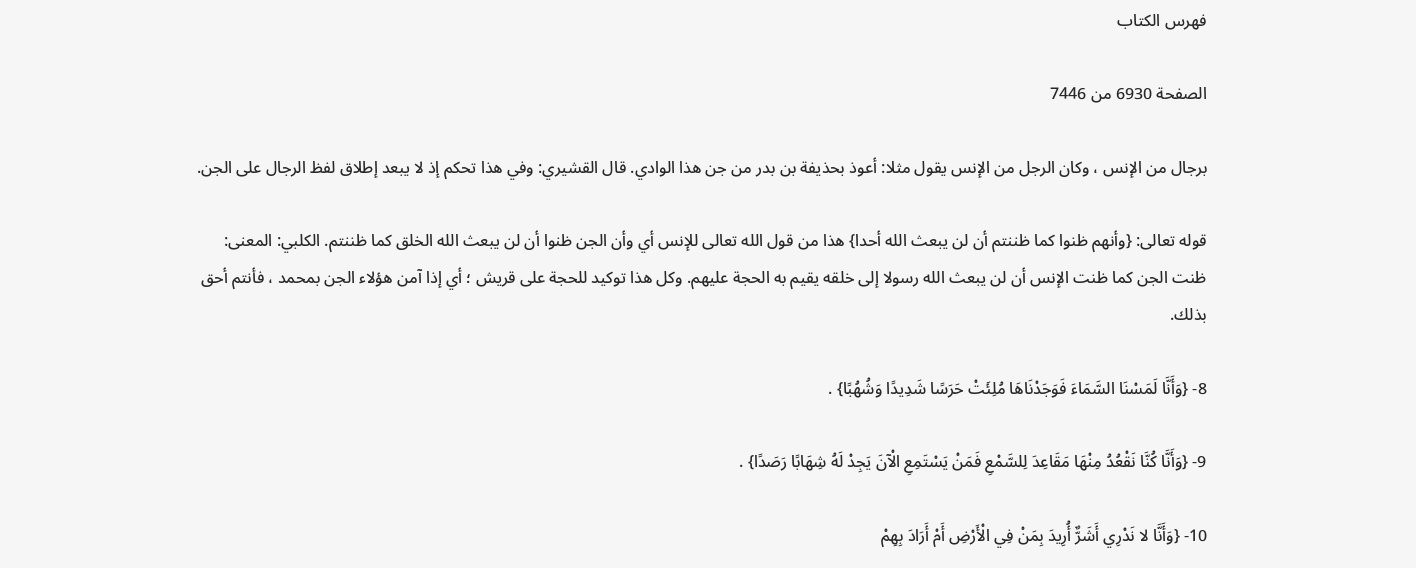فهرس الكتاب

الصفحة 6930 من 7446

برجال من الإنس ، وكان الرجل من الإنس يقول مثلا: أعوذ بحذيفة بن بدر من جن هذا الوادي. قال القشيري: وفي هذا تحكم إذ لا يبعد إطلاق لفظ الرجال على الجن.

قوله تعالى: {وأنهم ظنوا كما ظننتم أن لن يبعث الله أحدا} هذا من قول الله تعالى للإنس أي وأن الجن ظنوا أن لن يبعث الله الخلق كما ظننتم. الكلبي: المعنى: ظنت الجن كما ظنت الإنس أن لن يبعث الله رسولا إلى خلقه يقيم به الحجة عليهم. وكل هذا توكيد للحجة على قريش ؛ أي إذا آمن هؤلاء الجن بمحمد ، فأنتم أحق بذلك.

8- {وَأَنَّا لَمَسْنَا السَّمَاءَ فَوَجَدْنَاهَا مُلِئَتْ حَرَسًا شَدِيدًا وَشُهُبًا} .

9- {وَأَنَّا كُنَّا نَقْعُدُ مِنْهَا مَقَاعِدَ لِلسَّمْعِ فَمَنْ يَسْتَمِعِ الْآنَ يَجِدْ لَهُ شِهَابًا رَصَدًا} .

10- {وَأَنَّا لا نَدْرِي أَشَرٌّ أُرِيدَ بِمَنْ فِي الْأَرْضِ أَمْ أَرَادَ بِهِمْ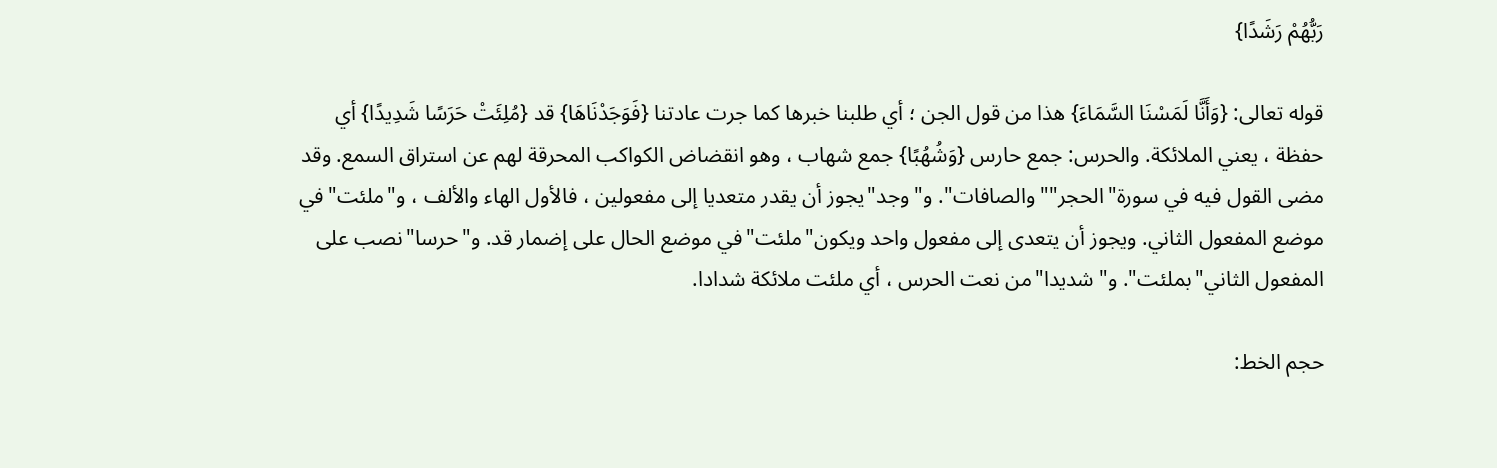رَبُّهُمْ رَشَدًا}

قوله تعالى: {وَأَنَّا لَمَسْنَا السَّمَاءَ} هذا من قول الجن ؛ أي طلبنا خبرها كما جرت عادتنا {فَوَجَدْنَاهَا} قد {مُلِئَتْ حَرَسًا شَدِيدًا} أي حفظة ، يعني الملائكة. والحرس: جمع حارس {وَشُهُبًا} جمع شهاب ، وهو انقضاض الكواكب المحرقة لهم عن استراق السمع. وقد مضى القول فيه في سورة"الحجر""والصافات". و"وجد"يجوز أن يقدر متعديا إلى مفعولين ، فالأول الهاء والألف ، و"ملئت"في موضع المفعول الثاني. ويجوز أن يتعدى إلى مفعول واحد ويكون"ملئت"في موضع الحال على إضمار قد. و"حرسا"نصب على المفعول الثاني"بملئت". و"شديدا"من نعت الحرس ، أي ملئت ملائكة شدادا.

حجم الخط: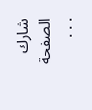شارك الصفحة
. . .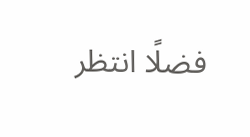فضلًا انتظر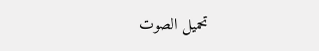تحميل الصوت